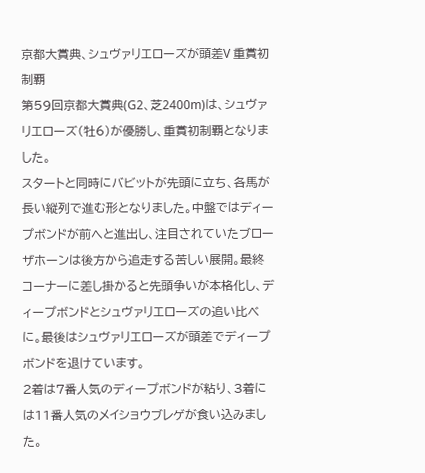京都大賞典、シュヴァリエローズが頭差V 重賞初制覇
第59回京都大賞典(G2、芝2400m)は、シュヴァリエローズ(牡6)が優勝し、重賞初制覇となりました。
スタートと同時にバビットが先頭に立ち、各馬が長い縦列で進む形となりました。中盤ではディープボンドが前へと進出し、注目されていたブローザホーンは後方から追走する苦しい展開。最終コーナーに差し掛かると先頭争いが本格化し、ディープボンドとシュヴァリエローズの追い比べに。最後はシュヴァリエローズが頭差でディープボンドを退けています。
2着は7番人気のディープボンドが粘り、3着には11番人気のメイショウブレゲが食い込みました。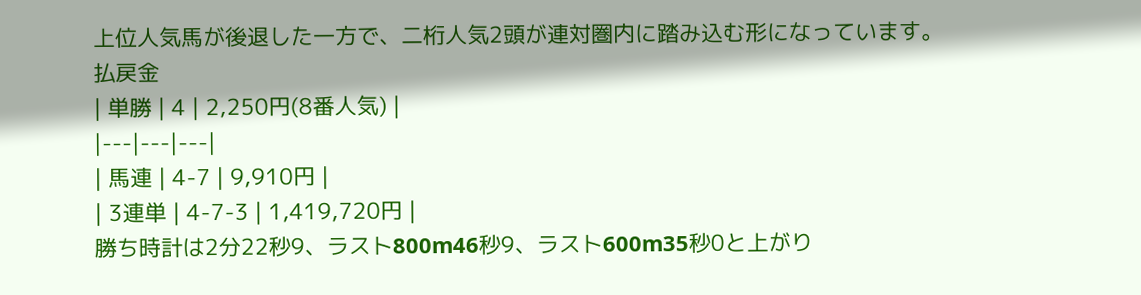上位人気馬が後退した一方で、二桁人気2頭が連対圏内に踏み込む形になっています。
払戻金
| 単勝 | 4 | 2,250円(8番人気) |
|---|---|---|
| 馬連 | 4-7 | 9,910円 |
| 3連単 | 4-7-3 | 1,419,720円 |
勝ち時計は2分22秒9、ラスト800m46秒9、ラスト600m35秒0と上がり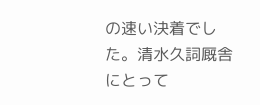の速い決着でした。清水久詞厩舎にとって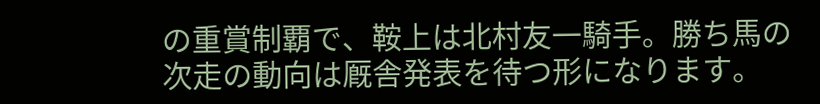の重賞制覇で、鞍上は北村友一騎手。勝ち馬の次走の動向は厩舎発表を待つ形になります。